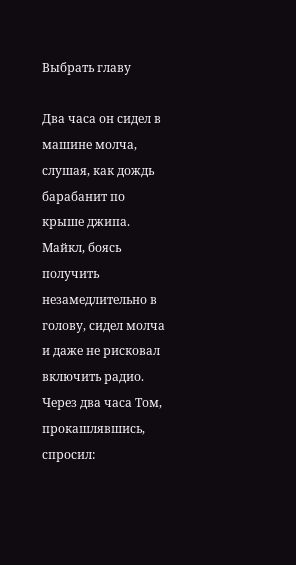Выбрать главу

Два часа он сидел в машине молча, слушая, как дождь барабанит по крыше джипа. Майкл, боясь получить незамедлительно в голову, сидел молча и даже не рисковал включить радио. Через два часа Том, прокашлявшись, спросил: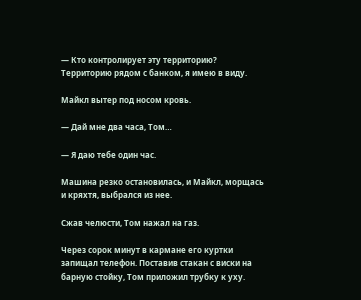— Кто контролирует эту территорию? Территорию рядом с банком, я имею в виду.

Майкл вытер под носом кровь.

— Дай мне два часа, Том…

— Я даю тебе один час.

Машина резко остановилась, и Майкл, морщась и кряхтя, выбрался из нее.

Сжав челюсти, Том нажал на газ.

Через сорок минут в кармане его куртки запищал телефон. Поставив стакан с виски на барную стойку, Том приложил трубку к уху.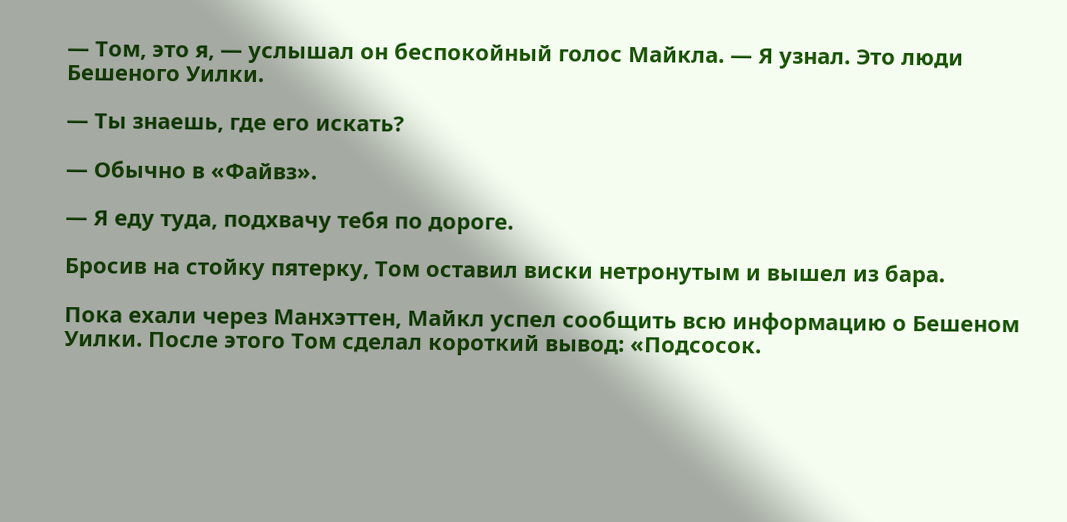— Том, это я, — услышал он беспокойный голос Майкла. — Я узнал. Это люди Бешеного Уилки.

— Ты знаешь, где его искать?

— Обычно в «Файвз».

— Я еду туда, подхвачу тебя по дороге.

Бросив на стойку пятерку, Том оставил виски нетронутым и вышел из бара.

Пока ехали через Манхэттен, Майкл успел сообщить всю информацию о Бешеном Уилки. После этого Том сделал короткий вывод: «Подсосок.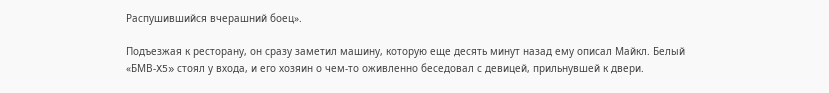Распушившийся вчерашний боец».

Подъезжая к ресторану, он сразу заметил машину, которую еще десять минут назад ему описал Майкл. Белый «БМВ-X5» стоял у входа, и его хозяин о чем-то оживленно беседовал с девицей, прильнувшей к двери.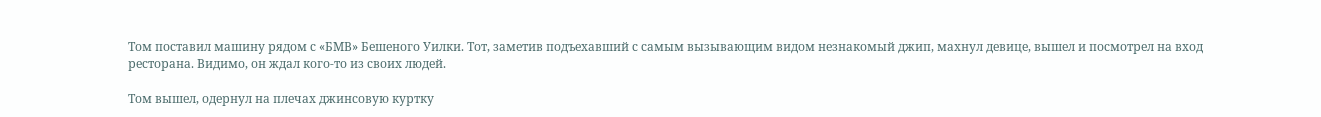Том поставил машину рядом с «БMВ» Бешеного Уилки. Тот, заметив подъехавший с самым вызывающим видом незнакомый джип, махнул девице, вышел и посмотрел на вход ресторана. Видимо, он ждал кого-то из своих людей.

Том вышел, одернул на плечах джинсовую куртку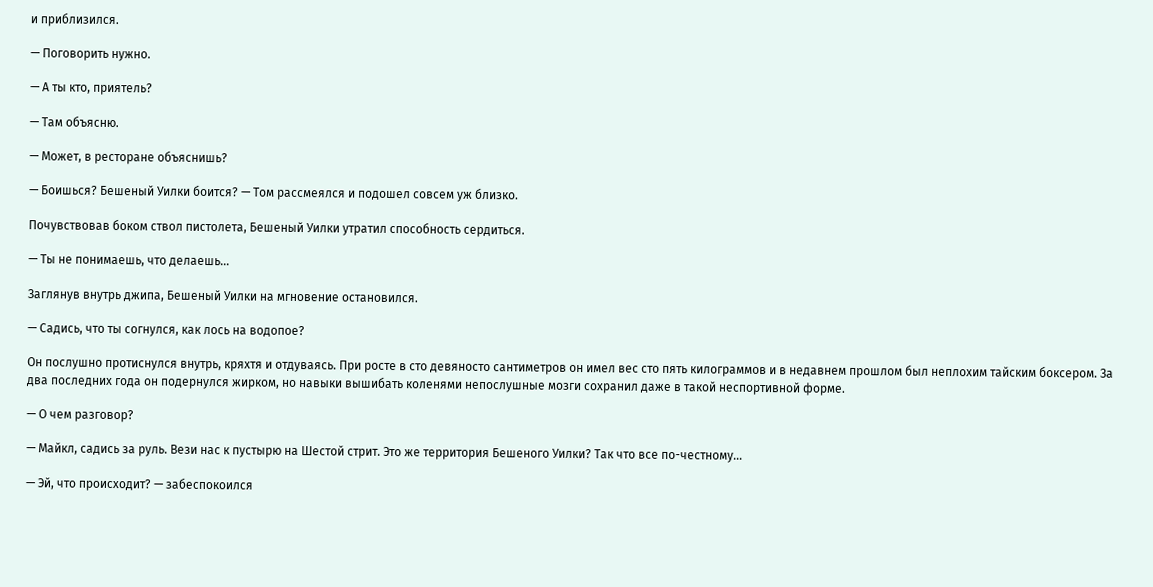и приблизился.

— Поговорить нужно.

— А ты кто, приятель?

— Там объясню.

— Может, в ресторане объяснишь?

— Боишься? Бешеный Уилки боится? — Том рассмеялся и подошел совсем уж близко.

Почувствовав боком ствол пистолета, Бешеный Уилки утратил способность сердиться.

— Ты не понимаешь, что делаешь…

Заглянув внутрь джипа, Бешеный Уилки на мгновение остановился.

— Садись, что ты согнулся, как лось на водопое?

Он послушно протиснулся внутрь, кряхтя и отдуваясь. При росте в сто девяносто сантиметров он имел вес сто пять килограммов и в недавнем прошлом был неплохим тайским боксером. За два последних года он подернулся жирком, но навыки вышибать коленями непослушные мозги сохранил даже в такой неспортивной форме.

— О чем разговор?

— Майкл, садись за руль. Вези нас к пустырю на Шестой стрит. Это же территория Бешеного Уилки? Так что все по-честному…

— Эй, что происходит? — забеспокоился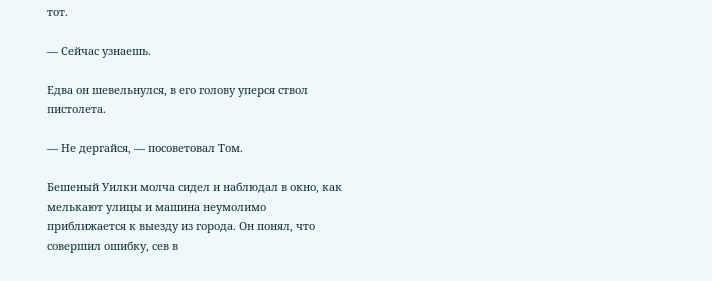тот.

— Сейчас узнаешь.

Едва он шевельнулся, в его голову уперся ствол пистолета.

— Не дергайся, — посоветовал Том.

Бешеный Уилки молча сидел и наблюдал в окно, как мелькают улицы и машина неумолимо приближается к выезду из города. Он понял, что совершил ошибку, сев в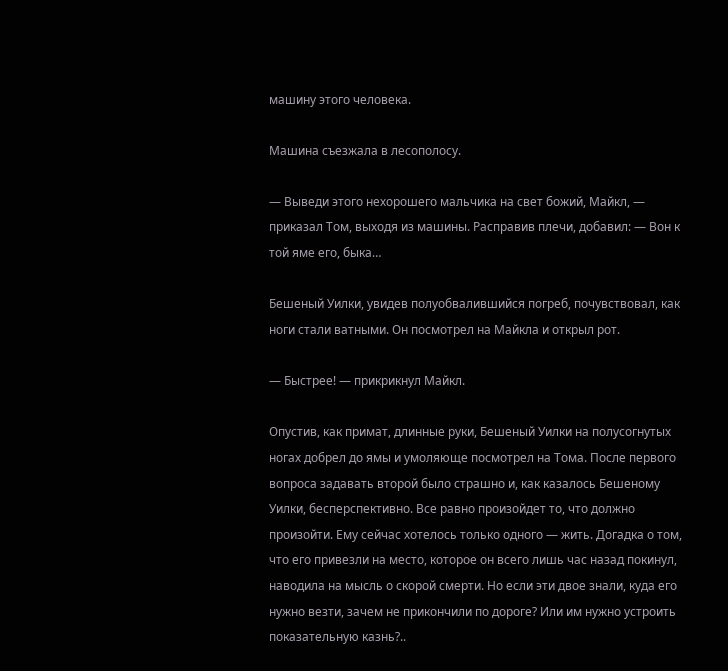машину этого человека.

Машина съезжала в лесополосу.

— Выведи этого нехорошего мальчика на свет божий, Майкл, — приказал Том, выходя из машины. Расправив плечи, добавил: — Вон к той яме его, быка…

Бешеный Уилки, увидев полуобвалившийся погреб, почувствовал, как ноги стали ватными. Он посмотрел на Майкла и открыл рот.

— Быстрее! — прикрикнул Майкл.

Опустив, как примат, длинные руки, Бешеный Уилки на полусогнутых ногах добрел до ямы и умоляюще посмотрел на Тома. После первого вопроса задавать второй было страшно и, как казалось Бешеному Уилки, бесперспективно. Все равно произойдет то, что должно произойти. Ему сейчас хотелось только одного — жить. Догадка о том, что его привезли на место, которое он всего лишь час назад покинул, наводила на мысль о скорой смерти. Но если эти двое знали, куда его нужно везти, зачем не прикончили по дороге? Или им нужно устроить показательную казнь?..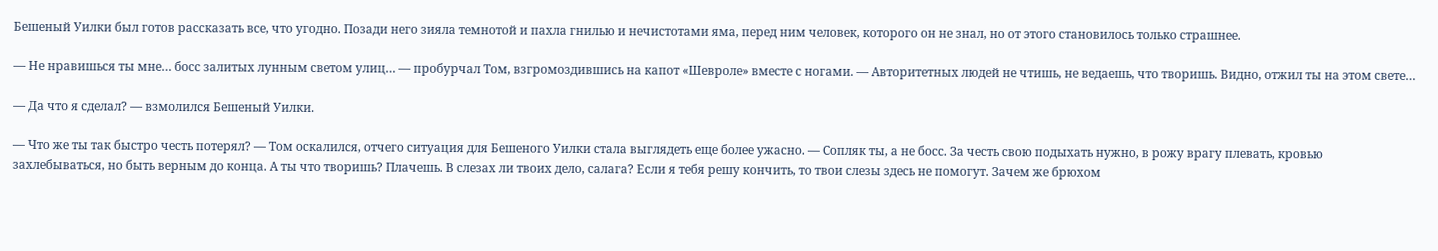Бешеный Уилки был готов рассказать все, что угодно. Позади него зияла темнотой и пахла гнилью и нечистотами яма, перед ним человек, которого он не знал, но от этого становилось только страшнее.

— Не нравишься ты мне… босс залитых лунным светом улиц… — пробурчал Том, взгромоздившись на капот «Шевроле» вместе с ногами. — Авторитетных людей не чтишь, не ведаешь, что творишь. Видно, отжил ты на этом свете…

— Да что я сделал? — взмолился Бешеный Уилки.

— Что же ты так быстро честь потерял? — Том оскалился, отчего ситуация для Бешеного Уилки стала выглядеть еще более ужасно. — Сопляк ты, а не босс. За честь свою подыхать нужно, в рожу врагу плевать, кровью захлебываться, но быть верным до конца. А ты что творишь? Плачешь. В слезах ли твоих дело, салага? Если я тебя решу кончить, то твои слезы здесь не помогут. Зачем же брюхом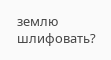землю шлифовать?